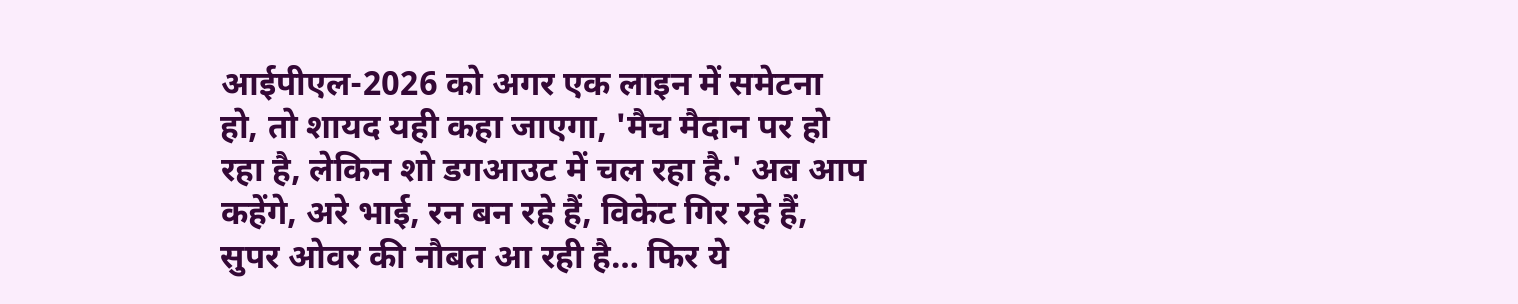आईपीएल-2026 को अगर एक लाइन में समेटना हो, तो शायद यही कहा जाएगा, 'मैच मैदान पर हो रहा है, लेकिन शो डगआउट में चल रहा है.' अब आप कहेंगे, अरे भाई, रन बन रहे हैं, विकेट गिर रहे हैं, सुपर ओवर की नौबत आ रही है… फिर ये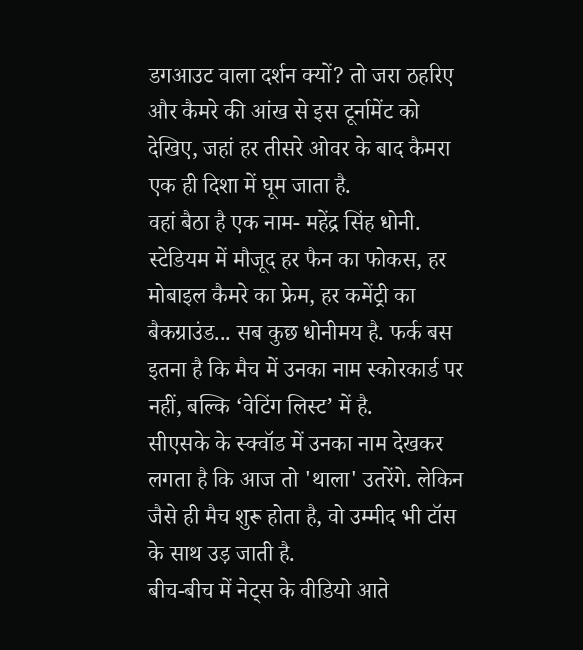डगआउट वाला दर्शन क्यों? तो जरा ठहरिए और कैमरे की आंख से इस टूर्नामेंट को देखिए, जहां हर तीसरे ओवर के बाद कैमरा एक ही दिशा में घूम जाता है.
वहां बैठा है एक नाम- महेंद्र सिंह धोनी. स्टेडियम में मौजूद हर फैन का फोकस, हर मोबाइल कैमरे का फ्रेम, हर कमेंट्री का बैकग्राउंड... सब कुछ धोनीमय है. फर्क बस इतना है कि मैच में उनका नाम स्कोरकार्ड पर नहीं, बल्कि ‘वेटिंग लिस्ट’ में है.
सीएसके के स्क्वॉड में उनका नाम देखकर लगता है कि आज तो 'थाला' उतरेंगे. लेकिन जैसे ही मैच शुरू होता है, वो उम्मीद भी टॉस के साथ उड़ जाती है.
बीच-बीच में नेट्स के वीडियो आते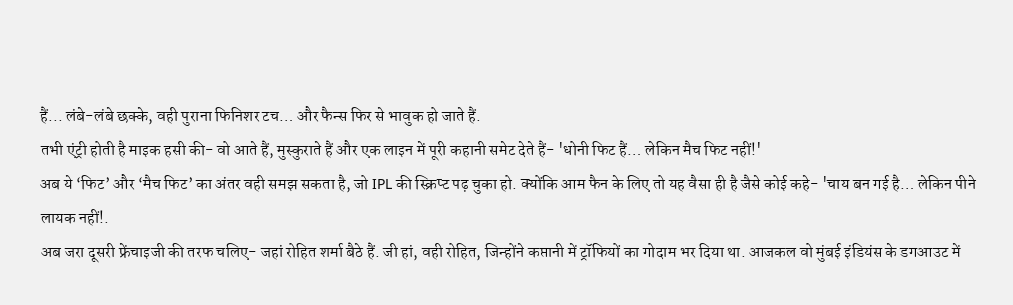हैं... लंबे-लंबे छक्के, वही पुराना फिनिशर टच… और फैन्स फिर से भावुक हो जाते हैं.
तभी एंट्री होती है माइक हसी की- वो आते हैं, मुस्कुराते हैं और एक लाइन में पूरी कहानी समेट देते हैं- 'धोनी फिट हैं… लेकिन मैच फिट नहीं!'
अब ये ‘फिट’ और ‘मैच फिट’ का अंतर वही समझ सकता है, जो IPL की स्क्रिप्ट पढ़ चुका हो. क्योंकि आम फैन के लिए तो यह वैसा ही है जैसे कोई कहे- 'चाय बन गई है… लेकिन पीने लायक नहीं!.
अब जरा दूसरी फ्रेंचाइजी की तरफ चलिए- जहां रोहित शर्मा बैठे हैं. जी हां, वही रोहित, जिन्होंने कप्तानी में ट्रॉफियों का गोदाम भर दिया था. आजकल वो मुंबई इंडियंस के डगआउट में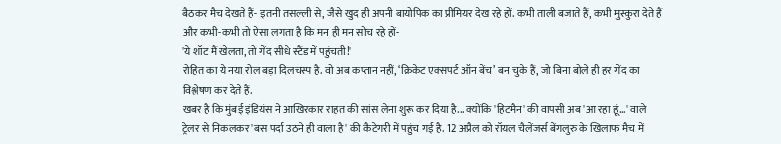बैठकर मैच देखते हैं- इतनी तसल्ली से, जैसे खुद ही अपनी बायोपिक का प्रीमियर देख रहे हों. कभी ताली बजाते हैं, कभी मुस्कुरा देते हैं और कभी-कभी तो ऐसा लगता है कि मन ही मन सोच रहे हों-
'ये शॉट मैं खेलता, तो गेंद सीधे स्टैंड में पहुंचती!'
रोहित का ये नया रोल बड़ा दिलचस्प है. वो अब कप्तान नहीं, ‘क्रिकेट एक्सपर्ट ऑन बेंच’ बन चुके हैं, जो बिना बोले ही हर गेंद का विश्लेषण कर देते हैं.
खबर है कि मुंबई इंडियंस ने आखिरकार राहत की सांस लेना शुरू कर दिया है... क्योंकि 'हिटमैन' की वापसी अब 'आ रहा हूं…' वाले ट्रेलर से निकलकर 'बस पर्दा उठने ही वाला है' की कैटेगरी में पहुंच गई है. 12 अप्रैल को रॉयल चैलेंजर्स बेंगलुरु के खिलाफ मैच में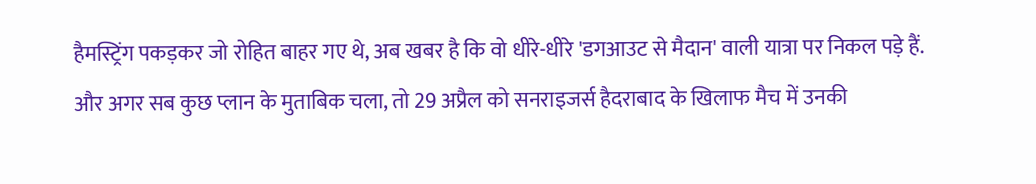हैमस्ट्रिंग पकड़कर जो रोहित बाहर गए थे, अब खबर है कि वो धीरे-धीरे 'डगआउट से मैदान' वाली यात्रा पर निकल पड़े हैं.
और अगर सब कुछ प्लान के मुताबिक चला, तो 29 अप्रैल को सनराइजर्स हैदराबाद के खिलाफ मैच में उनकी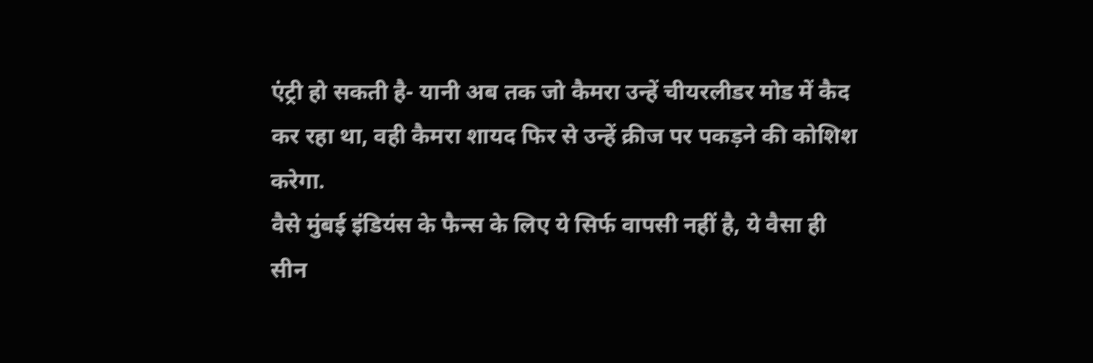एंट्री हो सकती है- यानी अब तक जो कैमरा उन्हें चीयरलीडर मोड में कैद कर रहा था, वही कैमरा शायद फिर से उन्हें क्रीज पर पकड़ने की कोशिश करेगा.
वैसे मुंबई इंडियंस के फैन्स के लिए ये सिर्फ वापसी नहीं है, ये वैसा ही सीन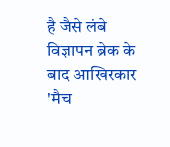है जैसे लंबे विज्ञापन ब्रेक के बाद आखिरकार 'मैच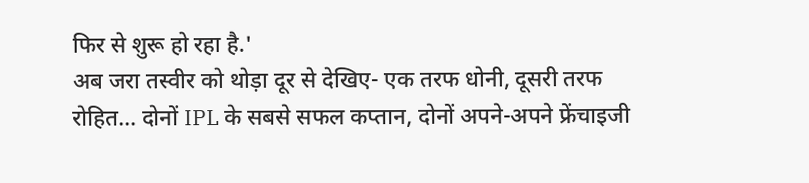फिर से शुरू हो रहा है.'
अब जरा तस्वीर को थोड़ा दूर से देखिए- एक तरफ धोनी, दूसरी तरफ रोहित… दोनों IPL के सबसे सफल कप्तान, दोनों अपने-अपने फ्रेंचाइजी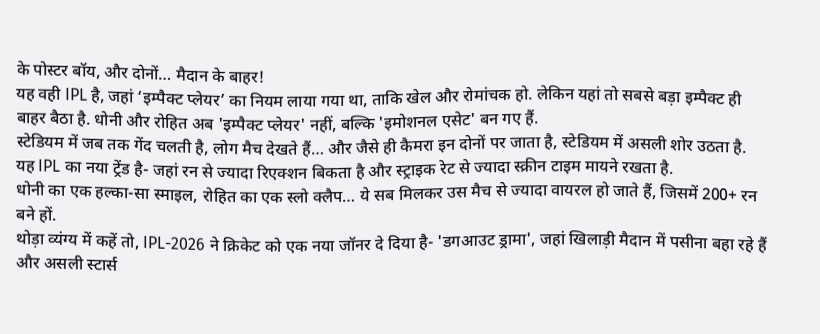के पोस्टर बॉय, और दोनों… मैदान के बाहर!
यह वही IPL है, जहां ‘इम्पैक्ट प्लेयर’ का नियम लाया गया था, ताकि खेल और रोमांचक हो. लेकिन यहां तो सबसे बड़ा इम्पैक्ट ही बाहर बैठा है. धोनी और रोहित अब 'इम्पैक्ट प्लेयर' नहीं, बल्कि 'इमोशनल एसेट' बन गए हैं.
स्टेडियम में जब तक गेंद चलती है, लोग मैच देखते हैं… और जैसे ही कैमरा इन दोनों पर जाता है, स्टेडियम में असली शोर उठता है.
यह IPL का नया ट्रेंड है- जहां रन से ज्यादा रिएक्शन बिकता है और स्ट्राइक रेट से ज्यादा स्क्रीन टाइम मायने रखता है.
धोनी का एक हल्का-सा स्माइल, रोहित का एक स्लो क्लैप… ये सब मिलकर उस मैच से ज्यादा वायरल हो जाते हैं, जिसमें 200+ रन बने हों.
थोड़ा व्यंग्य में कहें तो, IPL-2026 ने क्रिकेट को एक नया जॉनर दे दिया है- 'डगआउट ड्रामा', जहां खिलाड़ी मैदान में पसीना बहा रहे हैं और असली स्टार्स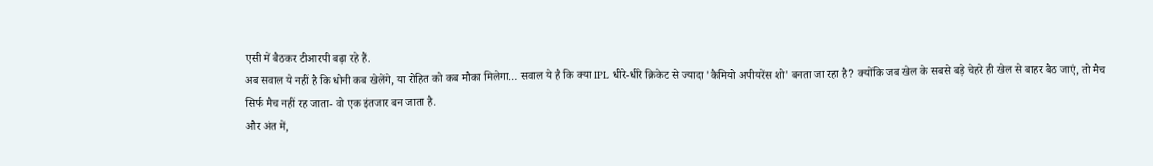एसी में बैठकर टीआरपी बढ़ा रहे हैं.
अब सवाल ये नहीं है कि धोनी कब खेलेंगे, या रोहित को कब मौका मिलेगा… सवाल ये है कि क्या IPL धीरे-धीरे क्रिकेट से ज्यादा 'कैमियो अपीयरेंस शो' बनता जा रहा है? क्योंकि जब खेल के सबसे बड़े चेहरे ही खेल से बाहर बैठ जाएं, तो मैच सिर्फ मैच नहीं रह जाता- वो एक इंतजार बन जाता है.
और अंत में,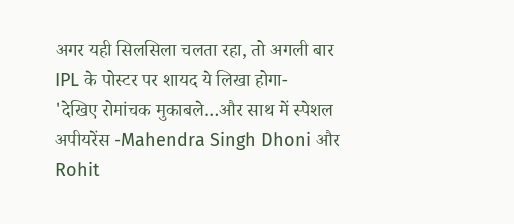अगर यही सिलसिला चलता रहा, तो अगली बार IPL के पोस्टर पर शायद ये लिखा होगा-
'देखिए रोमांचक मुकाबले…और साथ में स्पेशल अपीयरेंस -Mahendra Singh Dhoni और Rohit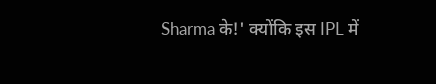Sharma के!' क्योंकि इस IPL में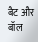बैट और बॉल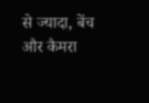से ज्यादा, बेंच और कैमरा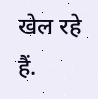खेल रहे हैं.